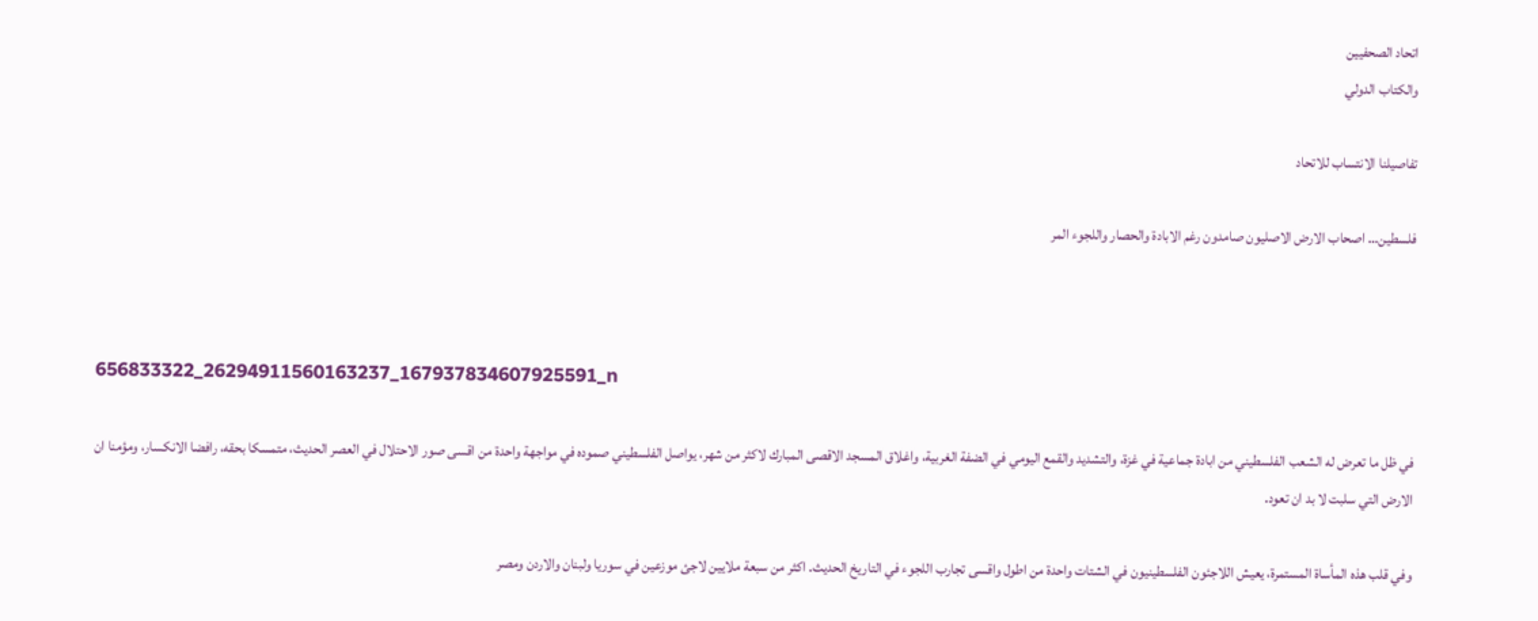اتحاد الصحفيين
والكتاب الدولي

تفاصيلنا الانتساب للاتحاد

فلسطين… اصحاب الارض الاصليون صامدون رغم الابادة والحصار واللجوء المر



656833322_26294911560163237_167937834607925591_n

في ظل ما تعرض له الشعب الفلسطيني من ابادة جماعية في غزة، والتشديد والقمع اليومي في الضفة الغربية، واغلاق المسجد الاقصى المبارك لاكثر من شهر، يواصل الفلسطيني صموده في مواجهة واحدة من اقسى صور الاحتلال في العصر الحديث، متمسكا بحقه، رافضا الانكسار، ومؤمنا ان الارض التي سلبت لا بد ان تعود.

وفي قلب هذه المأساة المستمرة، يعيش اللاجئون الفلسطينيون في الشتات واحدة من اطول واقسى تجارب اللجوء في التاريخ الحديث. اكثر من سبعة ملايين لاجئ موزعين في سوريا ولبنان والاردن ومصر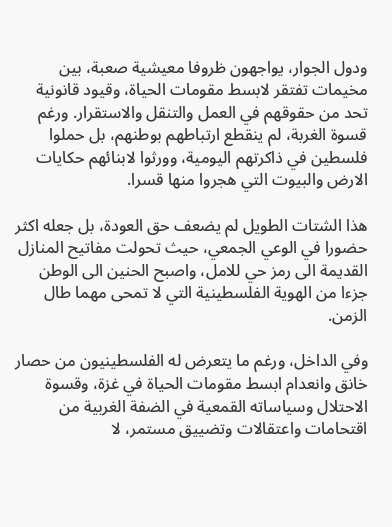ودول الجوار، يواجهون ظروفا معيشية صعبة، بين مخيمات تفتقر لابسط مقومات الحياة، وقيود قانونية تحد من حقوقهم في العمل والتنقل والاستقرار. ورغم قسوة الغربة، لم ينقطع ارتباطهم بوطنهم، بل حملوا فلسطين في ذاكرتهم اليومية، وورثوا لابنائهم حكايات الارض والبيوت التي هجروا منها قسرا.

هذا الشتات الطويل لم يضعف حق العودة، بل جعله اكثر حضورا في الوعي الجمعي، حيث تحولت مفاتيح المنازل القديمة الى رمز حي للامل، واصبح الحنين الى الوطن جزءا من الهوية الفلسطينية التي لا تمحى مهما طال الزمن.

وفي الداخل، ورغم ما يتعرض له الفلسطينيون من حصار خانق وانعدام ابسط مقومات الحياة في غزة، وقسوة الاحتلال وسياساته القمعية في الضفة الغربية من اقتحامات واعتقالات وتضييق مستمر، لا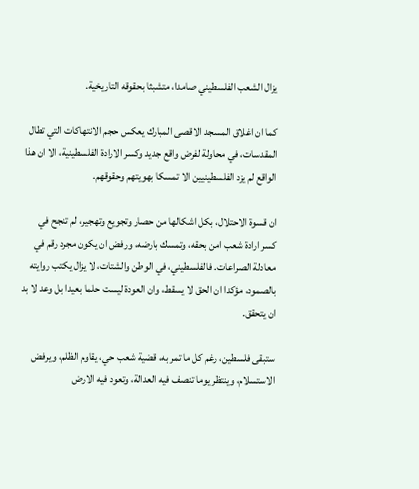يزال الشعب الفلسطيني صامدا، متشبثا بحقوقه التاريخية.

كما ان اغلاق المسجد الاقصى المبارك يعكس حجم الانتهاكات التي تطال المقدسات، في محاولة لفرض واقع جديد وكسر الارادة الفلسطينية، الا ان هذا الواقع لم يزد الفلسطينيين الا تمسكا بهويتهم وحقوقهم.

ان قسوة الاحتلال، بكل اشكالها من حصار وتجويع وتهجير، لم تنجح في كسر ارادة شعب امن بحقه، وتمسك بارضه، ورفض ان يكون مجرد رقم في معادلة الصراعات. فالفلسطيني، في الوطن والشتات، لا يزال يكتب روايته بالصمود، مؤكدا ان الحق لا يسقط، وان العودة ليست حلما بعيدا بل وعد لا بد ان يتحقق.

ستبقى فلسطين، رغم كل ما تمر به، قضية شعب حي، يقاوم الظلم، ويرفض الاستسلام، وينتظر يوما تنصف فيه العدالة، وتعود فيه الارض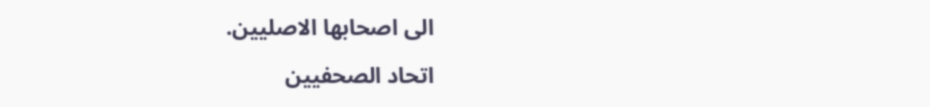الى اصحابها الاصليين.

اتحاد الصحفيين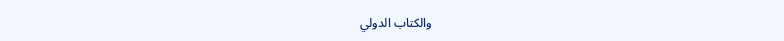والكتاب الدولي